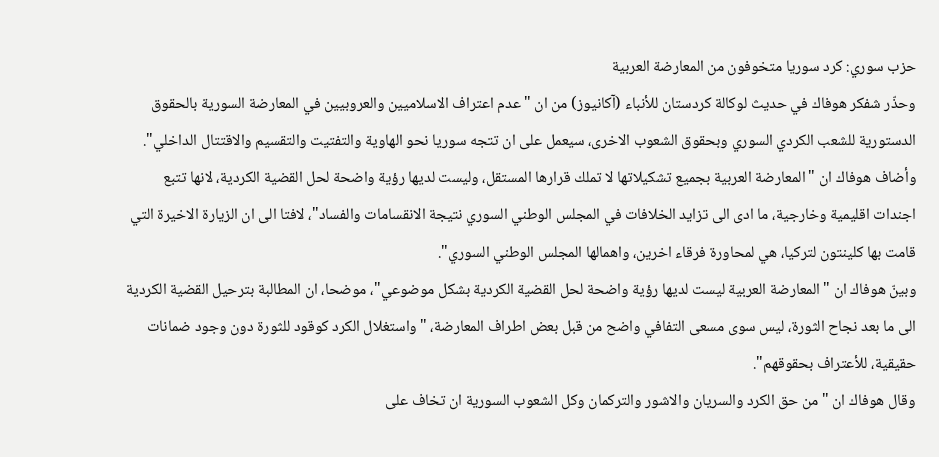حزب سوري: كرد سوريا متخوفون من المعارضة العربية
وحذّر شفكر هوفاك في حديث لوكالة كردستان للأنباء (آكانيوز) من ان "عدم اعتراف الاسلاميين والعروبيين في المعارضة السورية بالحقوق الدستورية للشعب الكردي السوري وبحقوق الشعوب الاخرى، سيعمل على ان تتجه سوريا نحو الهاوية والتفتيت والتقسيم والاقتتال الداخلي".
وأضاف هوفاك ان "المعارضة العربية بجميع تشكيلاتها لا تملك قرارها المستقل، وليست لديها رؤية واضحة لحل القضية الكردية، لانها تتبع اجندات اقليمية وخارجية، ما ادى الى تزايد الخلافات في المجلس الوطني السوري نتيجة الانقسامات والفساد"، لافتا الى ان الزيارة الاخيرة التي قامت بها كلينتون لتركيا، هي لمحاورة فرقاء اخرين، واهمالها المجلس الوطني السوري".
وبينّ هوفاك ان "المعارضة العربية ليست لديها رؤية واضحة لحل القضية الكردية بشكل موضوعي"، موضحا، ان المطالبة بترحيل القضية الكردية الى ما بعد نجاح الثورة، ليس سوى مسعى التفافي واضح من قبل بعض اطراف المعارضة، "واستغلال الكرد كوقود للثورة دون وجود ضمانات حقيقية، للأعتراف بحقوقهم".
وقال هوفاك ان "من حق الكرد والسريان والاشور والتركمان وكل الشعوب السورية ان تخاف على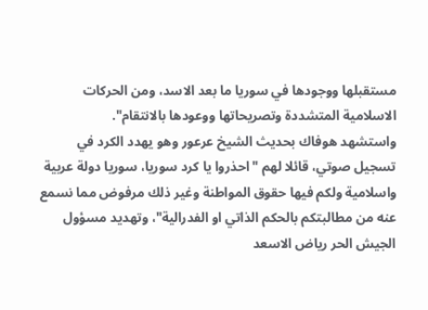مستقبلها ووجودها في سوريا ما بعد الاسد، ومن الحركات الاسلامية المتشددة وتصريحاتها ووعودها بالانتقام".
واستشهد هوفاك بحديث الشيخ عرعور وهو يهدد الكرد في تسجيل صوتي، قائلا لهم "احذروا يا كرد سوريا، سوريا دولة عربية واسلامية ولكم فيها حقوق المواطنة وغير ذلك مرفوض مما نسمع عنه من مطالبتكم بالحكم الذاتي او الفدرالية"، وتهديد مسؤول الجيش الحر رياض الاسعد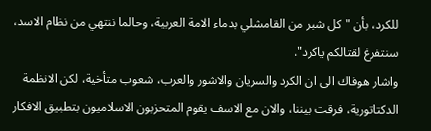للكرد، بأن "كل شبر من القامشلي بدماء الامة العربية، وحالما ننتهي من نظام الاسد، سنتفرغ لقتالكم ياكرد".
واشار هوفاك الى ان الكرد والسريان والاشور والعرب، شعوب متأخية، لكن الانظمة الدكتاتورية، فرقت بيننا، والان مع الاسف يقوم المتحزبون الاسلاميون بتطبيق الافكار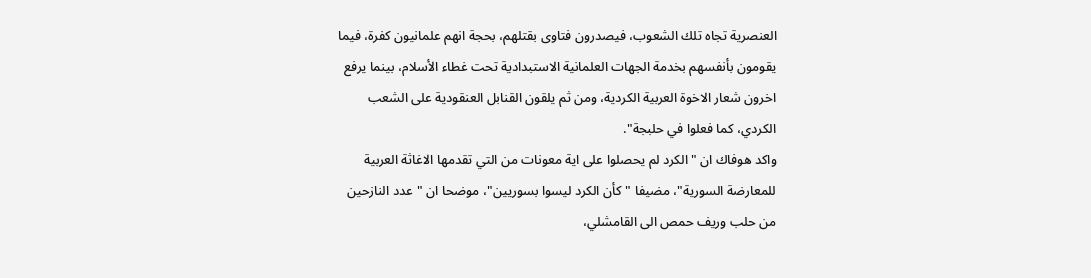العنصرية تجاه تلك الشعوب، فيصدرون فتاوى بقتلهم، بحجة انهم علمانيون كفرة، فيما يقومون بأنفسهم بخدمة الجهات العلمانية الاستبدادية تحت غطاء الأسلام، بينما يرفع اخرون شعار الاخوة العربية الكردية، ومن ثم يلقون القنابل العنقودية على الشعب الكردي، كما فعلوا في حلبجة".
واكد هوفاك ان "الكرد لم يحصلوا على اية معونات من التي تقدمها الاغاثة العربية للمعارضة السورية"، مضيفا "كأن الكرد ليسوا بسوريين"، موضحا ان "عدد النازحين من حلب وريف حمص الى القامشلي،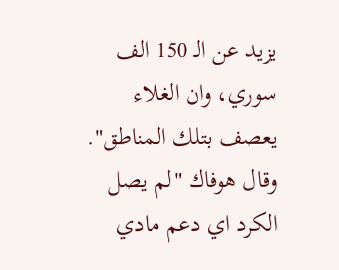يزيد عن الـ 150 الف سوري، وان الغلاء يعصف بتلك المناطق".
وقال هوفاك "لم يصل الكرد اي دعم مادي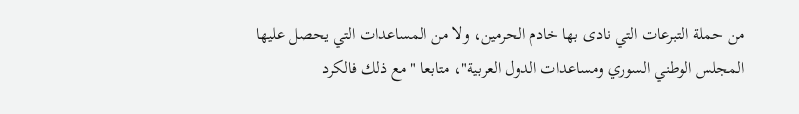من حملة التبرعات التي نادى بها خادم الحرمين، ولا من المساعدات التي يحصل عليها المجلس الوطني السوري ومساعدات الدول العربية"، متابعا "مع ذلك فالكرد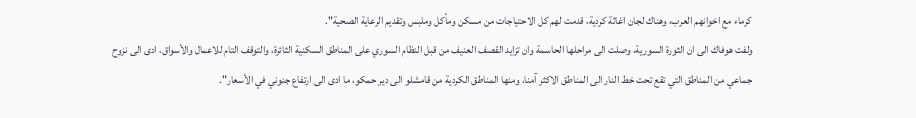كرماء مع اخوانهم العرب، وهناك لجان اغاثة كردية، قدمت لهم كل الاحتياجات من مسكن ومأكل وملبس وتقديم الرعاية الصحية".
ولفت هوفاك الى ان الثورة السورية، وصلت الى مراحلها الحاسمة وان تزايد القصف العنيف من قبل النظام السوري على المناطق السكنية الثائرة، والتوقف التام للاعمال والأسواق، ادى الى نزوح جماعي من المناطق التي تقع تحت خط النار الى المناطق الاكثر آمنا، ومنها المناطق الكردية من قامشلو الى دير حمكو، ما ادى الى ارتفاع جنوني في الأسعار".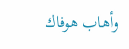وأهاب هوفاك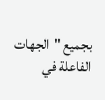بجميع "الجهات الفاعلة في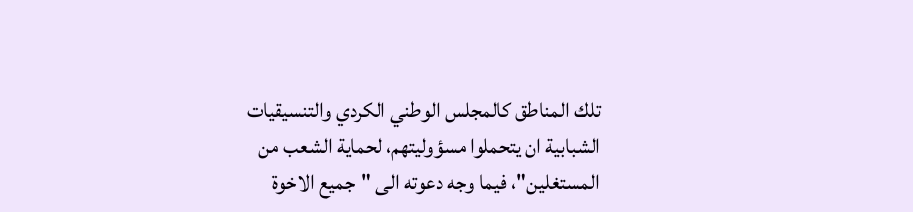تلك المناطق كالمجلس الوطني الكردي والتنسيقيات الشبابية ان يتحملوا مسؤوليتهم، لحماية الشعب من المستغلين"، فيما وجه دعوته الى "جميع الاخوة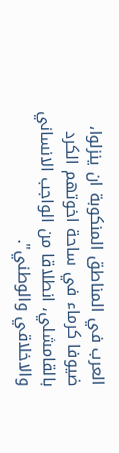العرب في المناطق المنكوبة ان ينزلوا، ضيوفا كرماء في ساحة اخوتهم الكرد بالقامشلي، انطلاقا من الواجب الانساني والاخلاقي والوطني".